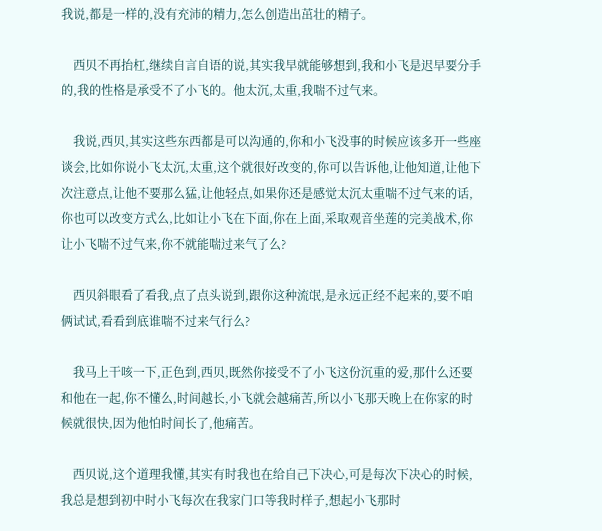我说,都是一样的,没有充沛的精力,怎么创造出茁壮的精子。

    西贝不再抬杠,继续自言自语的说,其实我早就能够想到,我和小飞是迟早要分手的,我的性格是承受不了小飞的。他太沉,太重,我喘不过气来。

    我说,西贝,其实这些东西都是可以沟通的,你和小飞没事的时候应该多开一些座谈会,比如你说小飞太沉,太重,这个就很好改变的,你可以告诉他,让他知道,让他下次注意点,让他不要那么猛,让他轻点,如果你还是感觉太沉太重喘不过气来的话,你也可以改变方式么,比如让小飞在下面,你在上面,采取观音坐莲的完美战术,你让小飞喘不过气来,你不就能喘过来气了么?

    西贝斜眼看了看我,点了点头说到,跟你这种流氓,是永远正经不起来的,要不咱俩试试,看看到底谁喘不过来气行么?

    我马上干咳一下,正色到,西贝,既然你接受不了小飞这份沉重的爱,那什么还要和他在一起,你不懂么,时间越长,小飞就会越痛苦,所以小飞那天晚上在你家的时候就很快,因为他怕时间长了,他痛苦。

    西贝说,这个道理我懂,其实有时我也在给自己下决心,可是每次下决心的时候,我总是想到初中时小飞每次在我家门口等我时样子,想起小飞那时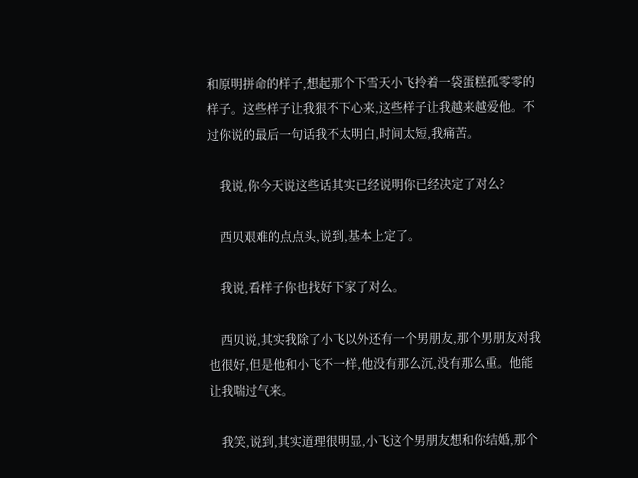和原明拼命的样子,想起那个下雪天小飞拎着一袋蛋糕孤零零的样子。这些样子让我狠不下心来,这些样子让我越来越爱他。不过你说的最后一句话我不太明白,时间太短,我痛苦。

    我说,你今天说这些话其实已经说明你已经决定了对么?

    西贝艰难的点点头,说到,基本上定了。

    我说,看样子你也找好下家了对么。

    西贝说,其实我除了小飞以外还有一个男朋友,那个男朋友对我也很好,但是他和小飞不一样,他没有那么沉,没有那么重。他能让我喘过气来。

    我笑,说到,其实道理很明显,小飞这个男朋友想和你结婚,那个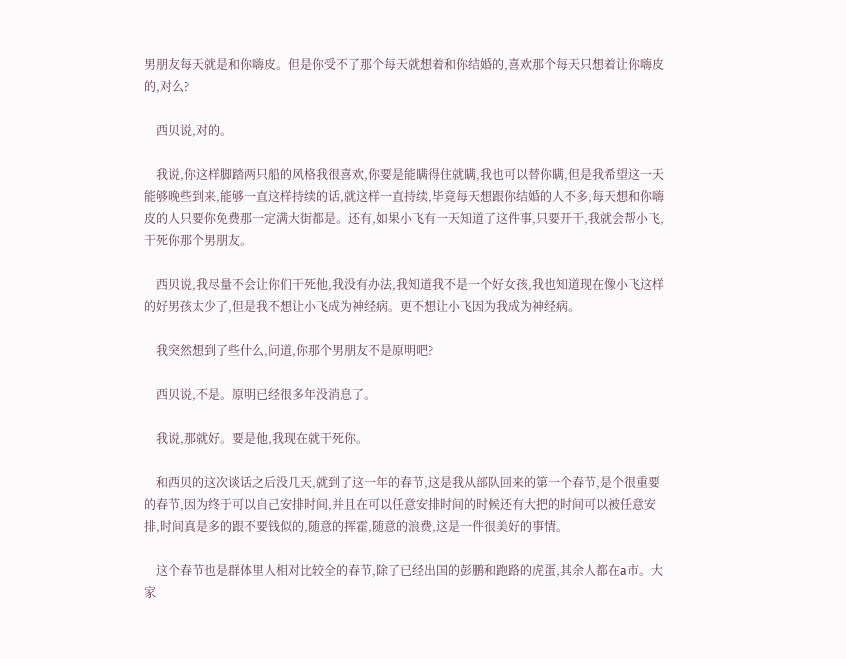男朋友每天就是和你嗨皮。但是你受不了那个每天就想着和你结婚的,喜欢那个每天只想着让你嗨皮的,对么?

    西贝说,对的。

    我说,你这样脚踏两只船的风格我很喜欢,你要是能瞒得住就瞒,我也可以替你瞒,但是我希望这一天能够晚些到来,能够一直这样持续的话,就这样一直持续,毕竟每天想跟你结婚的人不多,每天想和你嗨皮的人只要你免费那一定满大街都是。还有,如果小飞有一天知道了这件事,只要开干,我就会帮小飞,干死你那个男朋友。

    西贝说,我尽量不会让你们干死他,我没有办法,我知道我不是一个好女孩,我也知道现在像小飞这样的好男孩太少了,但是我不想让小飞成为神经病。更不想让小飞因为我成为神经病。

    我突然想到了些什么,问道,你那个男朋友不是原明吧?

    西贝说,不是。原明已经很多年没消息了。

    我说,那就好。要是他,我现在就干死你。

    和西贝的这次谈话之后没几天,就到了这一年的春节,这是我从部队回来的第一个春节,是个很重要的春节,因为终于可以自己安排时间,并且在可以任意安排时间的时候还有大把的时间可以被任意安排,时间真是多的跟不要钱似的,随意的挥霍,随意的浪费,这是一件很美好的事情。

    这个春节也是群体里人相对比较全的春节,除了已经出国的彭鹏和跑路的虎蛋,其余人都在a市。大家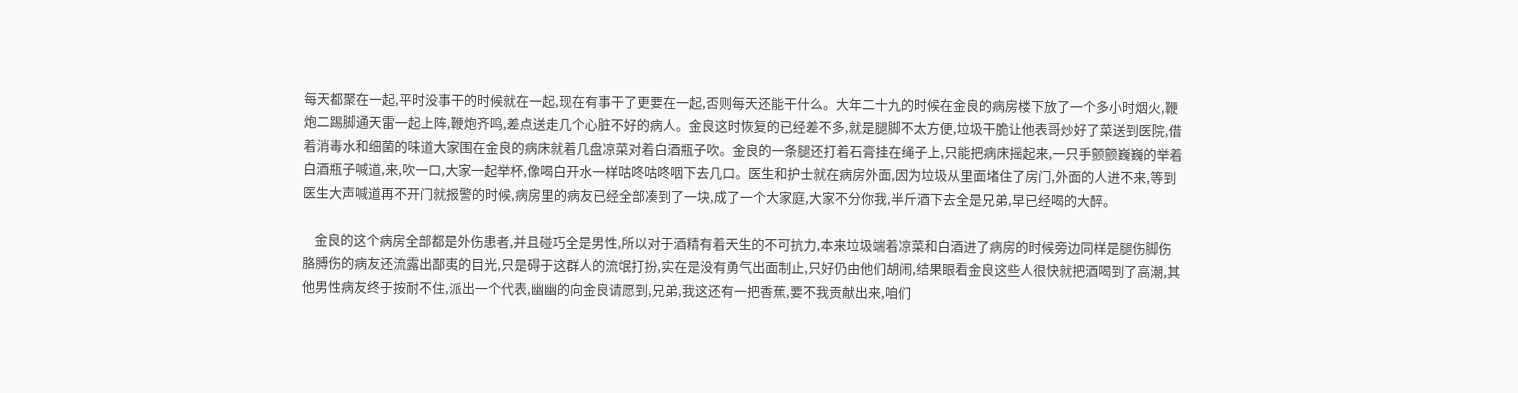每天都聚在一起,平时没事干的时候就在一起,现在有事干了更要在一起,否则每天还能干什么。大年二十九的时候在金良的病房楼下放了一个多小时烟火,鞭炮二踢脚通天雷一起上阵,鞭炮齐鸣,差点送走几个心脏不好的病人。金良这时恢复的已经差不多,就是腿脚不太方便,垃圾干脆让他表哥炒好了菜送到医院,借着消毒水和细菌的味道大家围在金良的病床就着几盘凉菜对着白酒瓶子吹。金良的一条腿还打着石膏挂在绳子上,只能把病床摇起来,一只手颤颤巍巍的举着白酒瓶子喊道,来,吹一口,大家一起举杯,像喝白开水一样咕咚咕咚咽下去几口。医生和护士就在病房外面,因为垃圾从里面堵住了房门,外面的人进不来,等到医生大声喊道再不开门就报警的时候,病房里的病友已经全部凑到了一块,成了一个大家庭,大家不分你我,半斤酒下去全是兄弟,早已经喝的大醉。

    金良的这个病房全部都是外伤患者,并且碰巧全是男性,所以对于酒精有着天生的不可抗力,本来垃圾端着凉菜和白酒进了病房的时候旁边同样是腿伤脚伤胳膊伤的病友还流露出鄙夷的目光,只是碍于这群人的流氓打扮,实在是没有勇气出面制止,只好仍由他们胡闹,结果眼看金良这些人很快就把酒喝到了高潮,其他男性病友终于按耐不住,派出一个代表,幽幽的向金良请愿到,兄弟,我这还有一把香蕉,要不我贡献出来,咱们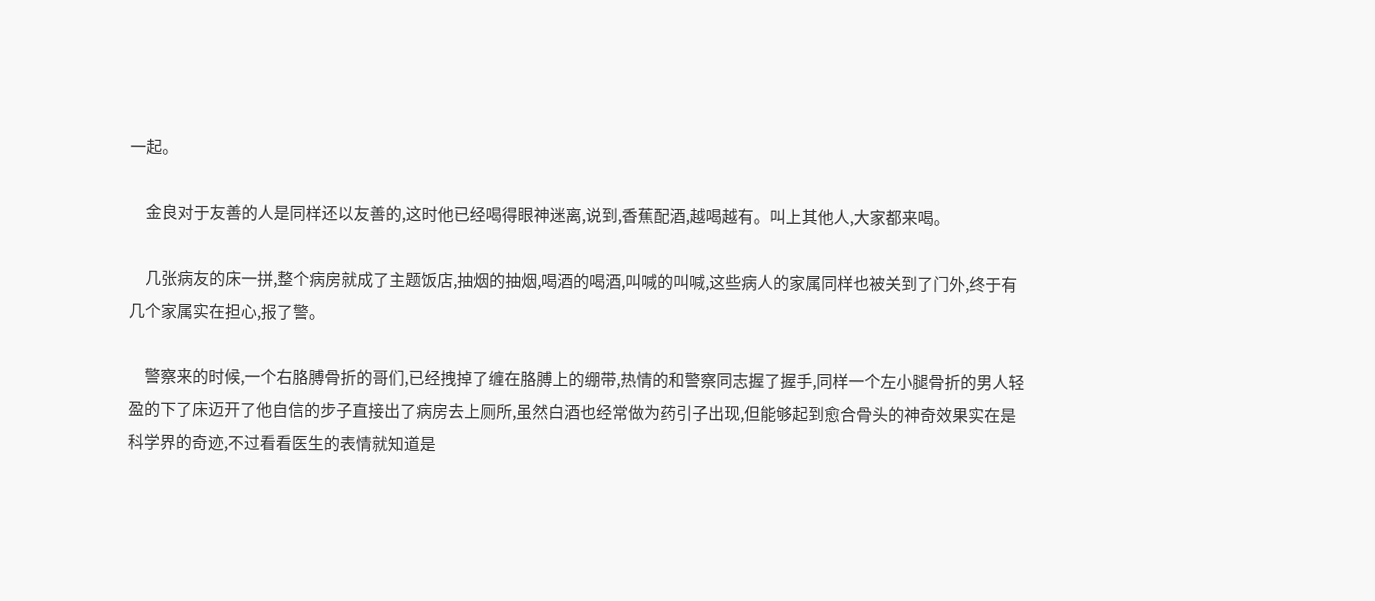一起。

    金良对于友善的人是同样还以友善的,这时他已经喝得眼神迷离,说到,香蕉配酒,越喝越有。叫上其他人,大家都来喝。

    几张病友的床一拼,整个病房就成了主题饭店,抽烟的抽烟,喝酒的喝酒,叫喊的叫喊,这些病人的家属同样也被关到了门外,终于有几个家属实在担心,报了警。

    警察来的时候,一个右胳膊骨折的哥们,已经拽掉了缠在胳膊上的绷带,热情的和警察同志握了握手,同样一个左小腿骨折的男人轻盈的下了床迈开了他自信的步子直接出了病房去上厕所,虽然白酒也经常做为药引子出现,但能够起到愈合骨头的神奇效果实在是科学界的奇迹,不过看看医生的表情就知道是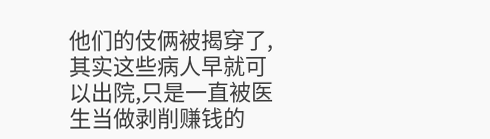他们的伎俩被揭穿了,其实这些病人早就可以出院,只是一直被医生当做剥削赚钱的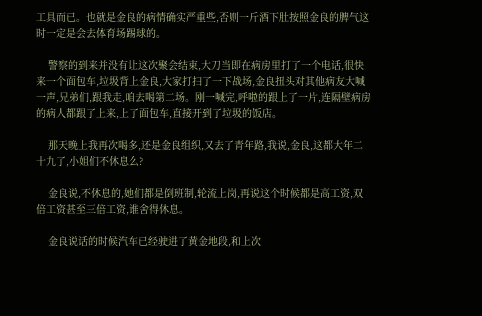工具而已。也就是金良的病情确实严重些,否则一斤酒下肚按照金良的脾气这时一定是会去体育场踢球的。

    警察的到来并没有让这次聚会结束,大刀当即在病房里打了一个电话,很快来一个面包车,垃圾背上金良,大家打扫了一下战场,金良扭头对其他病友大喊一声,兄弟们,跟我走,咱去喝第二场。刚一喊完,呼啦的跟上了一片,连隔壁病房的病人都跟了上来,上了面包车,直接开到了垃圾的饭店。

    那天晚上我再次喝多,还是金良组织,又去了青年路,我说,金良,这都大年二十九了,小姐们不休息么?

    金良说,不休息的,她们都是倒班制,轮流上岗,再说这个时候都是高工资,双倍工资甚至三倍工资,谁舍得休息。

    金良说话的时候汽车已经驶进了黄金地段,和上次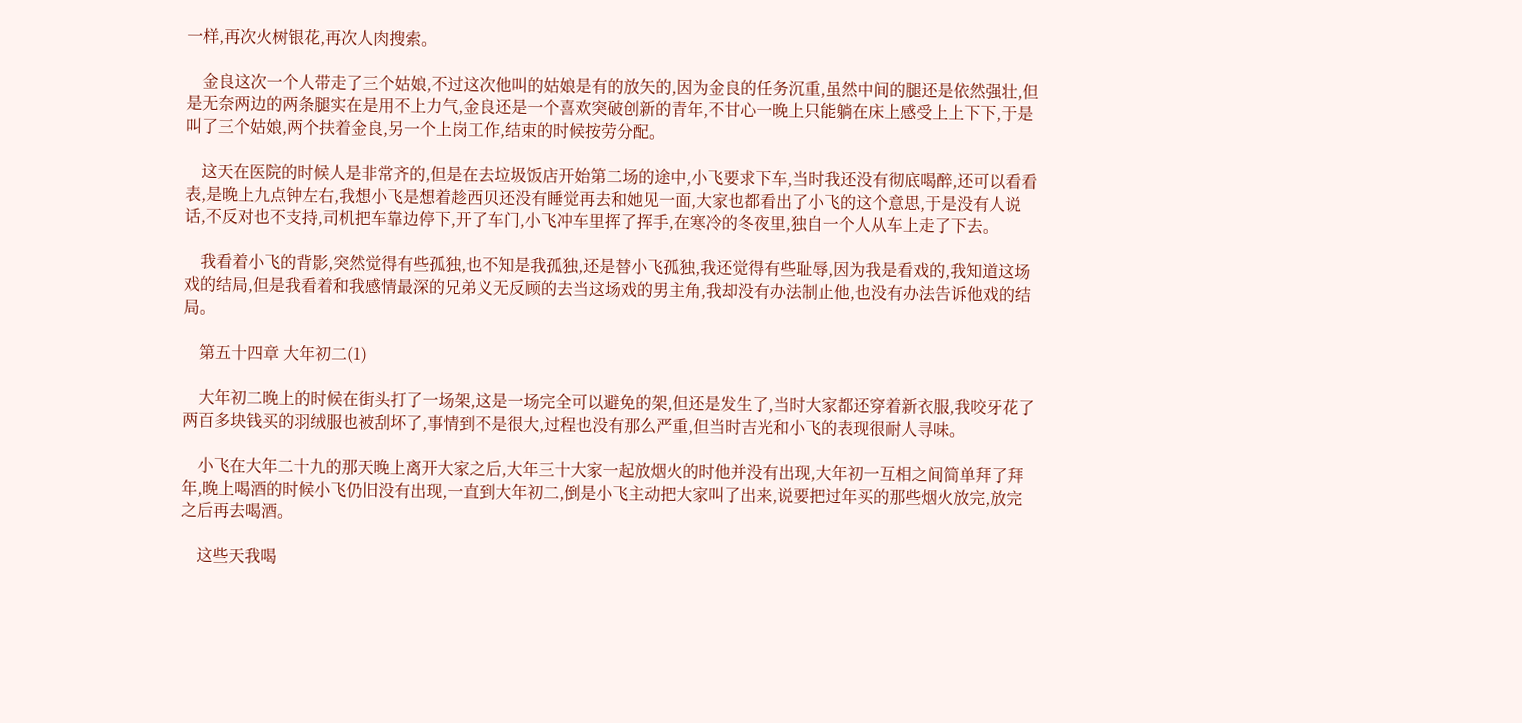一样,再次火树银花,再次人肉搜索。

    金良这次一个人带走了三个姑娘,不过这次他叫的姑娘是有的放矢的,因为金良的任务沉重,虽然中间的腿还是依然强壮,但是无奈两边的两条腿实在是用不上力气,金良还是一个喜欢突破创新的青年,不甘心一晚上只能躺在床上感受上上下下,于是叫了三个姑娘,两个扶着金良,另一个上岗工作,结束的时候按劳分配。

    这天在医院的时候人是非常齐的,但是在去垃圾饭店开始第二场的途中,小飞要求下车,当时我还没有彻底喝醉,还可以看看表,是晚上九点钟左右,我想小飞是想着趁西贝还没有睡觉再去和她见一面,大家也都看出了小飞的这个意思,于是没有人说话,不反对也不支持,司机把车靠边停下,开了车门,小飞冲车里挥了挥手,在寒冷的冬夜里,独自一个人从车上走了下去。

    我看着小飞的背影,突然觉得有些孤独,也不知是我孤独,还是替小飞孤独,我还觉得有些耻辱,因为我是看戏的,我知道这场戏的结局,但是我看着和我感情最深的兄弟义无反顾的去当这场戏的男主角,我却没有办法制止他,也没有办法告诉他戏的结局。

    第五十四章 大年初二(1)

    大年初二晚上的时候在街头打了一场架,这是一场完全可以避免的架,但还是发生了,当时大家都还穿着新衣服,我咬牙花了两百多块钱买的羽绒服也被刮坏了,事情到不是很大,过程也没有那么严重,但当时吉光和小飞的表现很耐人寻味。

    小飞在大年二十九的那天晚上离开大家之后,大年三十大家一起放烟火的时他并没有出现,大年初一互相之间简单拜了拜年,晚上喝酒的时候小飞仍旧没有出现,一直到大年初二,倒是小飞主动把大家叫了出来,说要把过年买的那些烟火放完,放完之后再去喝酒。

    这些天我喝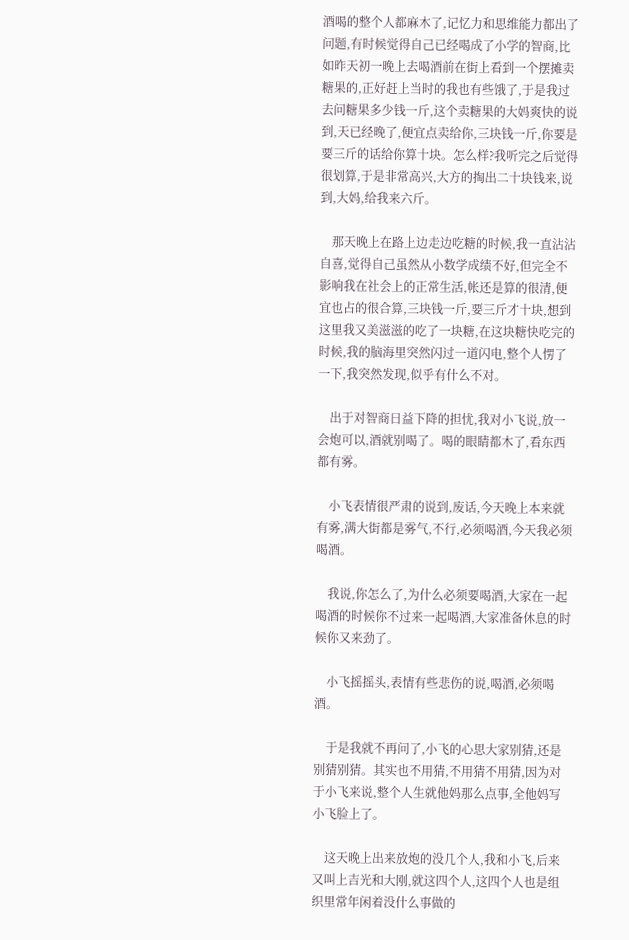酒喝的整个人都麻木了,记忆力和思维能力都出了问题,有时候觉得自己已经喝成了小学的智商,比如昨天初一晚上去喝酒前在街上看到一个摆摊卖糖果的,正好赶上当时的我也有些饿了,于是我过去问糖果多少钱一斤,这个卖糖果的大妈爽快的说到,天已经晚了,便宜点卖给你,三块钱一斤,你要是要三斤的话给你算十块。怎么样?我听完之后觉得很划算,于是非常高兴,大方的掏出二十块钱来,说到,大妈,给我来六斤。

    那天晚上在路上边走边吃糖的时候,我一直沾沾自喜,觉得自己虽然从小数学成绩不好,但完全不影响我在社会上的正常生活,帐还是算的很清,便宜也占的很合算,三块钱一斤,要三斤才十块,想到这里我又美滋滋的吃了一块糖,在这块糖快吃完的时候,我的脑海里突然闪过一道闪电,整个人愣了一下,我突然发现,似乎有什么不对。

    出于对智商日益下降的担忧,我对小飞说,放一会炮可以,酒就别喝了。喝的眼睛都木了,看东西都有雾。

    小飞表情很严肃的说到,废话,今天晚上本来就有雾,满大街都是雾气,不行,必须喝酒,今天我必须喝酒。

    我说,你怎么了,为什么必须要喝酒,大家在一起喝酒的时候你不过来一起喝酒,大家准备休息的时候你又来劲了。

    小飞摇摇头,表情有些悲伤的说,喝酒,必须喝酒。

    于是我就不再问了,小飞的心思大家别猜,还是别猜别猜。其实也不用猜,不用猜不用猜,因为对于小飞来说,整个人生就他妈那么点事,全他妈写小飞脸上了。

    这天晚上出来放炮的没几个人,我和小飞,后来又叫上吉光和大刚,就这四个人,这四个人也是组织里常年闲着没什么事做的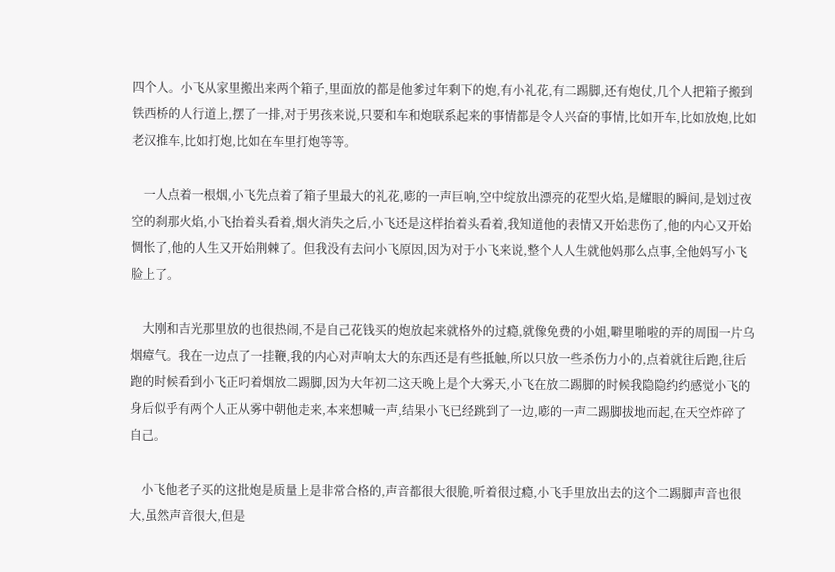四个人。小飞从家里搬出来两个箱子,里面放的都是他爹过年剩下的炮,有小礼花,有二踢脚,还有炮仗,几个人把箱子搬到铁西桥的人行道上,摆了一排,对于男孩来说,只要和车和炮联系起来的事情都是令人兴奋的事情,比如开车,比如放炮,比如老汉推车,比如打炮,比如在车里打炮等等。

    一人点着一根烟,小飞先点着了箱子里最大的礼花,嘭的一声巨响,空中绽放出漂亮的花型火焰,是耀眼的瞬间,是划过夜空的刹那火焰,小飞抬着头看着,烟火消失之后,小飞还是这样抬着头看着,我知道他的表情又开始悲伤了,他的内心又开始惆怅了,他的人生又开始荆棘了。但我没有去问小飞原因,因为对于小飞来说,整个人人生就他妈那么点事,全他妈写小飞脸上了。

    大刚和吉光那里放的也很热闹,不是自己花钱买的炮放起来就格外的过瘾,就像免费的小姐,噼里啪啦的弄的周围一片乌烟瘴气。我在一边点了一挂鞭,我的内心对声响太大的东西还是有些抵触,所以只放一些杀伤力小的,点着就往后跑,往后跑的时候看到小飞正叼着烟放二踢脚,因为大年初二这天晚上是个大雾天,小飞在放二踢脚的时候我隐隐约约感觉小飞的身后似乎有两个人正从雾中朝他走来,本来想喊一声,结果小飞已经跳到了一边,嘭的一声二踢脚拔地而起,在天空炸碎了自己。

    小飞他老子买的这批炮是质量上是非常合格的,声音都很大很脆,听着很过瘾,小飞手里放出去的这个二踢脚声音也很大,虽然声音很大,但是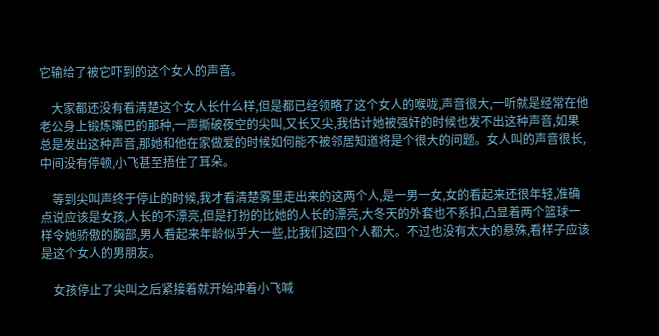它输给了被它吓到的这个女人的声音。

    大家都还没有看清楚这个女人长什么样,但是都已经领略了这个女人的喉咙,声音很大,一听就是经常在他老公身上锻炼嘴巴的那种,一声撕破夜空的尖叫,又长又尖,我估计她被强奸的时候也发不出这种声音,如果总是发出这种声音,那她和他在家做爱的时候如何能不被邻居知道将是个很大的问题。女人叫的声音很长,中间没有停顿,小飞甚至捂住了耳朵。

    等到尖叫声终于停止的时候,我才看清楚雾里走出来的这两个人,是一男一女,女的看起来还很年轻,准确点说应该是女孩,人长的不漂亮,但是打扮的比她的人长的漂亮,大冬天的外套也不系扣,凸显着两个篮球一样令她骄傲的胸部,男人看起来年龄似乎大一些,比我们这四个人都大。不过也没有太大的悬殊,看样子应该是这个女人的男朋友。

    女孩停止了尖叫之后紧接着就开始冲着小飞喊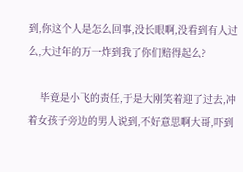到,你这个人是怎么回事,没长眼啊,没看到有人过么,大过年的万一炸到我了你们赔得起么?

    毕竟是小飞的责任,于是大刚笑着迎了过去,冲着女孩子旁边的男人说到,不好意思啊大哥,吓到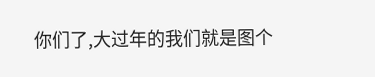你们了,大过年的我们就是图个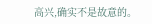高兴,确实不是故意的。